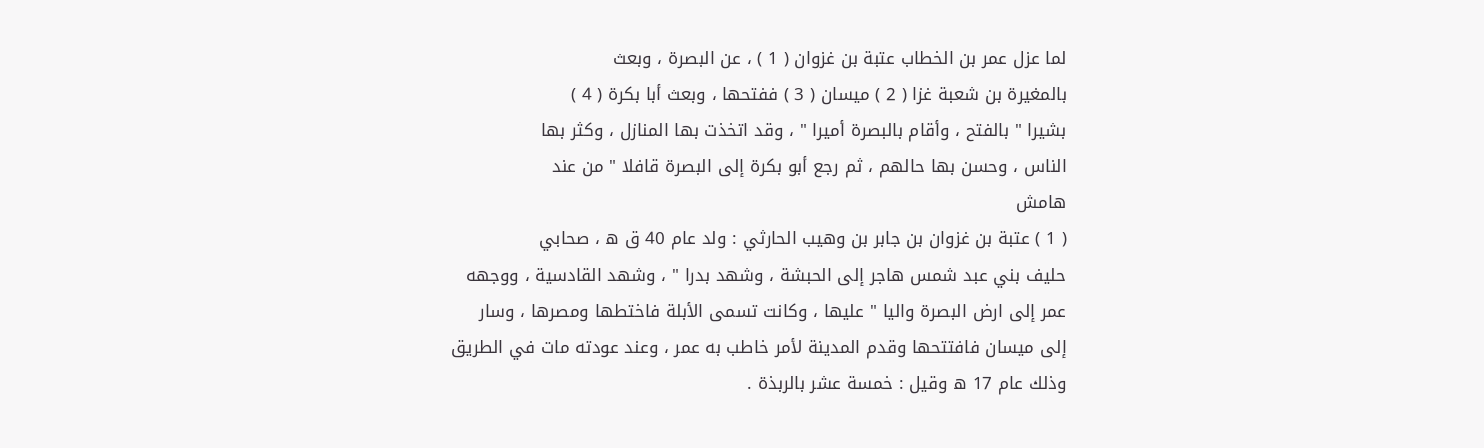لما عزل عمر بن الخطاب عتبة بن غزوان ( 1 ) ، عن البصرة ، وبعث
بالمغيرة بن شعبة غزا ( 2 ) ميسان ( 3 ) ففتحها ، وبعث أبا بكرة ( 4 )
بشيرا " بالفتح ، وأقام بالبصرة أميرا " ، وقد اتخذت بها المنازل ، وكثر بها
الناس ، وحسن بها حالهم ، ثم رجع أبو بكرة إلى البصرة قافلا " من عند
هامش
( 1 ) عتبة بن غزوان بن جابر بن وهيب الحارثي : ولد عام 40 ق ه ، صحابي
حليف بني عبد شمس هاجر إلى الحبشة ، وشهد بدرا " ، وشهد القادسية ، ووجهه
عمر إلى ارض البصرة واليا " عليها ، وكانت تسمى الأبلة فاختطها ومصرها ، وسار
إلى ميسان فافتتحها وقدم المدينة لأمر خاطب به عمر ، وعند عودته مات في الطريق
وذلك عام 17 ه وقيل : خمسة عشر بالربذة .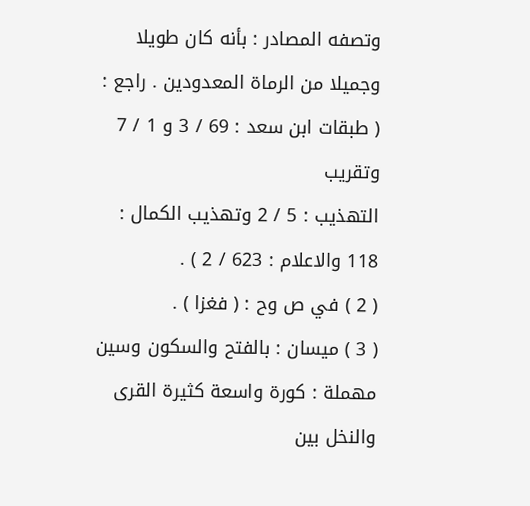وتصفه المصادر : بأنه كان طويلا
وجميلا من الرماة المعدودين . راجع : ( طبقات ابن سعد : 69 / 3 و 1 / 7 وتقريب
التهذيب : 5 / 2 وتهذيب الكمال : 118 والاعلام : 623 / 2 ) .
( 2 ) في ص وح : ( فغزا ) .
( 3 ) ميسان : بالفتح والسكون وسين مهملة : كورة واسعة كثيرة القرى
والنخل بين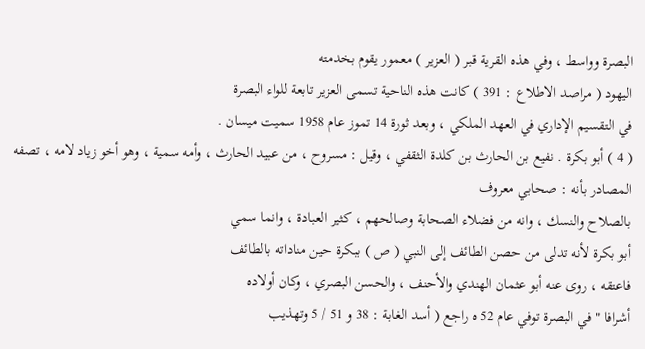البصرة وواسط ، وفي هذه القرية قبر ( العزير ) معمور يقوم بخدمته
اليهود ( مراصد الاطلاع : 391 ) كانت هذه الناحية تسمى العزير تابعة للواء البصرة
في التقسيم الإداري في العهد الملكي ، وبعد ثورة 14 تموز عام 1958 سميت ميسان .
( 4 ) أبو بكرة . نفيع بن الحارث بن كلدة الثقفي ، وقيل : مسروح ، من عبيد الحارث ، وأمه سمية ، وهو أخو زياد لامه ، تصفه المصادر بأنه : صحابي معروف
بالصلاح والنسك ، وانه من فضلاء الصحابة وصالحهم ، كثير العبادة ، وانما سمي
أبو بكرة لأنه تدلى من حصن الطائف إلى النبي ( ص ) ببكرة حين مناداته بالطائف
فاعتقه ، روى عنه أبو عثمان الهندي والأحنف ، والحسن البصري ، وكان أولاده
أشرافا " في البصرة توفي عام 52 ه راجع ( أسد الغابة : 38 و 51 / 5 وتهذيب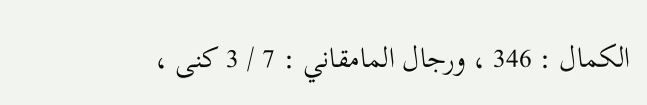الكمال : 346 ، ورجال المامقاني : 7 / 3 كنى ،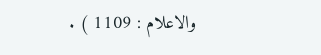والاعلام : 1109 ) .